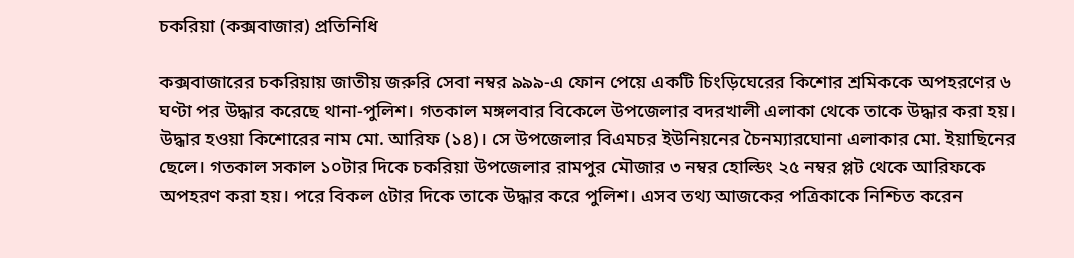চকরিয়া (কক্সবাজার) প্রতিনিধি

কক্সবাজারের চকরিয়ায় জাতীয় জরুরি সেবা নম্বর ৯৯৯-এ ফোন পেয়ে একটি চিংড়িঘেরের কিশোর শ্রমিককে অপহরণের ৬ ঘণ্টা পর উদ্ধার করেছে থানা-পুলিশ। গতকাল মঙ্গলবার বিকেলে উপজেলার বদরখালী এলাকা থেকে তাকে উদ্ধার করা হয়।
উদ্ধার হওয়া কিশোরের নাম মো. আরিফ (১৪)। সে উপজেলার বিএমচর ইউনিয়নের চৈনম্যারঘোনা এলাকার মো. ইয়াছিনের ছেলে। গতকাল সকাল ১০টার দিকে চকরিয়া উপজেলার রামপুর মৌজার ৩ নম্বর হোল্ডিং ২৫ নম্বর প্লট থেকে আরিফকে অপহরণ করা হয়। পরে বিকল ৫টার দিকে তাকে উদ্ধার করে পুলিশ। এসব তথ্য আজকের পত্রিকাকে নিশ্চিত করেন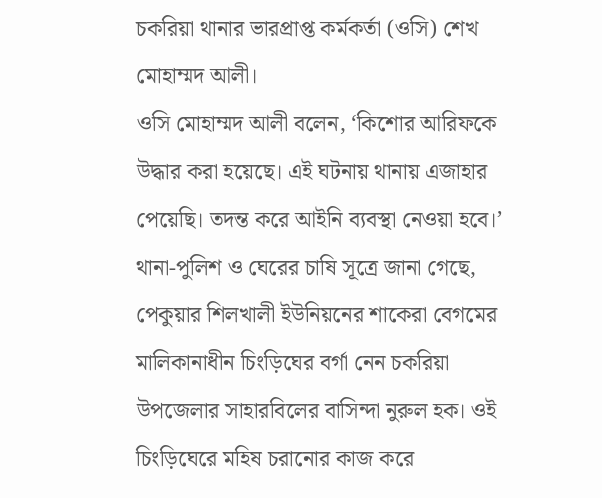চকরিয়া থানার ভারপ্রাপ্ত কর্মকর্তা (ওসি) শেখ মোহাম্মদ আলী।
ওসি মোহাম্মদ আলী বলেন, ‘কিশোর আরিফকে উদ্ধার করা হয়েছে। এই ঘটনায় থানায় এজাহার পেয়েছি। তদন্ত করে আইনি ব্যবস্থা নেওয়া হবে।’
থানা-পুলিশ ও ঘেরের চাষি সূত্রে জানা গেছে, পেকুয়ার শিলখালী ইউনিয়নের শাকেরা বেগমের মালিকানাধীন চিংড়িঘের বর্গা নেন চকরিয়া উপজেলার সাহারবিলের বাসিন্দা নুরুল হক। ওই চিংড়িঘেরে মহিষ চরানোর কাজ করে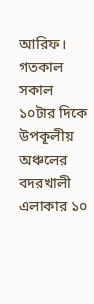আরিফ। গতকাল সকাল ১০টার দিকে উপকূলীয় অঞ্চলের বদরখালী এলাকার ১০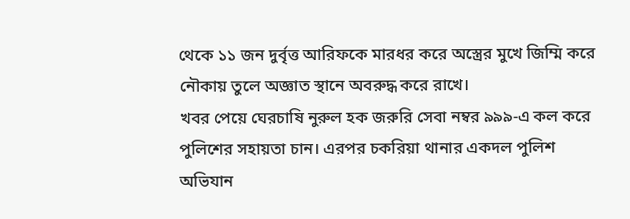থেকে ১১ জন দুর্বৃত্ত আরিফকে মারধর করে অস্ত্রের মুখে জিম্মি করে নৌকায় তুলে অজ্ঞাত স্থানে অবরুদ্ধ করে রাখে।
খবর পেয়ে ঘেরচাষি নুরুল হক জরুরি সেবা নম্বর ৯৯৯-এ কল করে পুলিশের সহায়তা চান। এরপর চকরিয়া থানার একদল পুলিশ অভিযান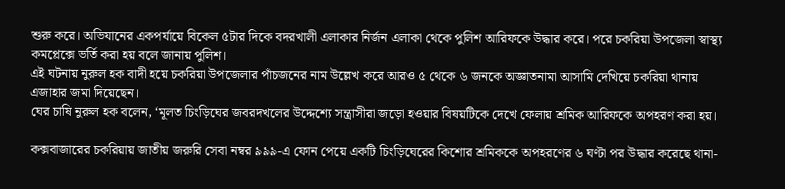শুরু করে। অভিযানের একপর্যায়ে বিকেল ৫টার দিকে বদরখালী এলাকার নির্জন এলাকা থেকে পুলিশ আরিফকে উদ্ধার করে। পরে চকরিয়া উপজেলা স্বাস্থ্য কমপ্লেক্সে ভর্তি করা হয় বলে জানায় পুলিশ।
এই ঘটনায় নুরুল হক বাদী হয়ে চকরিয়া উপজেলার পাঁচজনের নাম উল্লেখ করে আরও ৫ থেকে ৬ জনকে অজ্ঞাতনামা আসামি দেখিয়ে চকরিয়া থানায় এজাহার জমা দিয়েছেন।
ঘের চাষি নুরুল হক বলেন, ‘মূলত চিংড়িঘের জবরদখলের উদ্দেশ্যে সন্ত্রাসীরা জড়ো হওয়ার বিষয়টিকে দেখে ফেলায় শ্রমিক আরিফকে অপহরণ করা হয়।

কক্সবাজারের চকরিয়ায় জাতীয় জরুরি সেবা নম্বর ৯৯৯-এ ফোন পেয়ে একটি চিংড়িঘেরের কিশোর শ্রমিককে অপহরণের ৬ ঘণ্টা পর উদ্ধার করেছে থানা-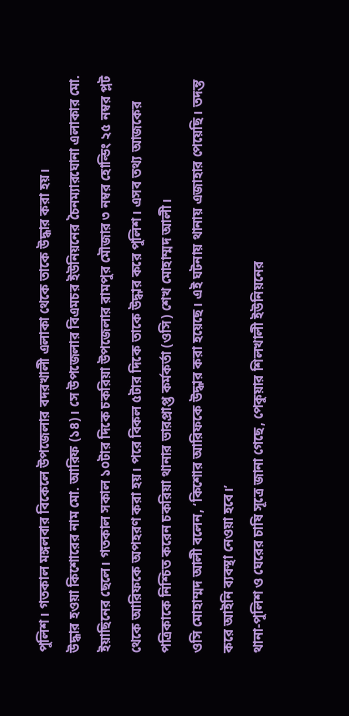পুলিশ। গতকাল মঙ্গলবার বিকেলে উপজেলার বদরখালী এলাকা থেকে তাকে উদ্ধার করা হয়।
উদ্ধার হওয়া কিশোরের নাম মো. আরিফ (১৪)। সে উপজেলার বিএমচর ইউনিয়নের চৈনম্যারঘোনা এলাকার মো. ইয়াছিনের ছেলে। গতকাল সকাল ১০টার দিকে চকরিয়া উপজেলার রামপুর মৌজার ৩ নম্বর হোল্ডিং ২৫ নম্বর প্লট থেকে আরিফকে অপহরণ করা হয়। পরে বিকল ৫টার দিকে তাকে উদ্ধার করে পুলিশ। এসব তথ্য আজকের পত্রিকাকে নিশ্চিত করেন চকরিয়া থানার ভারপ্রাপ্ত কর্মকর্তা (ওসি) শেখ মোহাম্মদ আলী।
ওসি মোহাম্মদ আলী বলেন, ‘কিশোর আরিফকে উদ্ধার করা হয়েছে। এই ঘটনায় থানায় এজাহার পেয়েছি। তদন্ত করে আইনি ব্যবস্থা নেওয়া হবে।’
থানা-পুলিশ ও ঘেরের চাষি সূত্রে জানা গেছে, পেকুয়ার শিলখালী ইউনিয়নের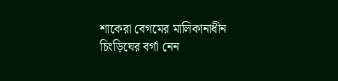শাকেরা বেগমের মালিকানাধীন চিংড়িঘের বর্গা নেন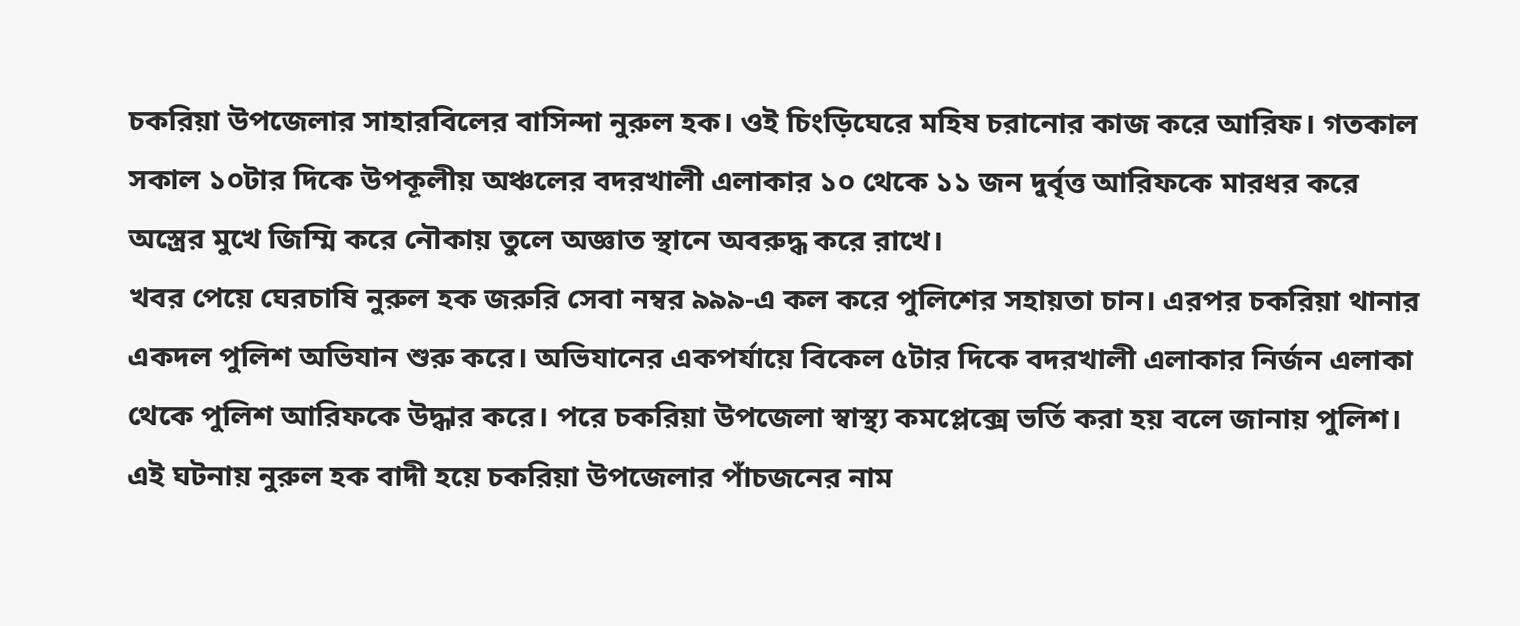চকরিয়া উপজেলার সাহারবিলের বাসিন্দা নুরুল হক। ওই চিংড়িঘেরে মহিষ চরানোর কাজ করে আরিফ। গতকাল সকাল ১০টার দিকে উপকূলীয় অঞ্চলের বদরখালী এলাকার ১০ থেকে ১১ জন দুর্বৃত্ত আরিফকে মারধর করে অস্ত্রের মুখে জিম্মি করে নৌকায় তুলে অজ্ঞাত স্থানে অবরুদ্ধ করে রাখে।
খবর পেয়ে ঘেরচাষি নুরুল হক জরুরি সেবা নম্বর ৯৯৯-এ কল করে পুলিশের সহায়তা চান। এরপর চকরিয়া থানার একদল পুলিশ অভিযান শুরু করে। অভিযানের একপর্যায়ে বিকেল ৫টার দিকে বদরখালী এলাকার নির্জন এলাকা থেকে পুলিশ আরিফকে উদ্ধার করে। পরে চকরিয়া উপজেলা স্বাস্থ্য কমপ্লেক্সে ভর্তি করা হয় বলে জানায় পুলিশ।
এই ঘটনায় নুরুল হক বাদী হয়ে চকরিয়া উপজেলার পাঁচজনের নাম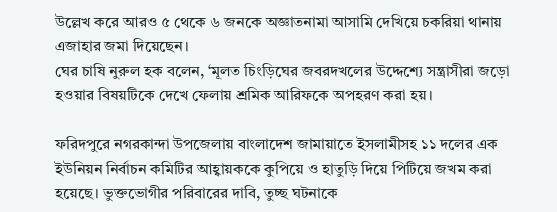উল্লেখ করে আরও ৫ থেকে ৬ জনকে অজ্ঞাতনামা আসামি দেখিয়ে চকরিয়া থানায় এজাহার জমা দিয়েছেন।
ঘের চাষি নুরুল হক বলেন, ‘মূলত চিংড়িঘের জবরদখলের উদ্দেশ্যে সন্ত্রাসীরা জড়ো হওয়ার বিষয়টিকে দেখে ফেলায় শ্রমিক আরিফকে অপহরণ করা হয়।

ফরিদপুরে নগরকান্দা উপজেলায় বাংলাদেশ জামায়াতে ইসলামীসহ ১১ দলের এক ইউনিয়ন নির্বাচন কমিটির আহ্বায়ককে কুপিয়ে ও হাতুড়ি দিয়ে পিটিয়ে জখম করা হয়েছে। ভুক্তভোগীর পরিবারের দাবি, তুচ্ছ ঘটনাকে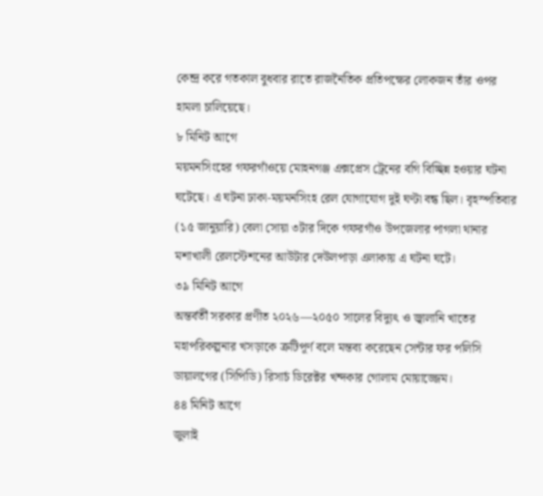কেন্দ্র করে গতকাল বুধবার রাতে রাজনৈতিক প্রতিপক্ষের লোকজন তাঁর ওপর হামলা চালিয়েছে।
৮ মিনিট আগে
ময়মনসিংহের গফরগাঁওয়ে মোহনগঞ্জ এক্সপ্রেস ট্রেনের বগি বিচ্ছিন্ন হওয়ার ঘটনা ঘটেছে। এ ঘটনা ঢাকা-ময়মনসিংহ রেল যোগাযোগ দুই ঘণ্টা বন্ধ ছিল। বৃহস্পতিবার (১৫ জানুয়ারি) বেলা সোয়া ৩টার দিকে গফরগাঁও উপজেলার পাগলা থানার মশাখালী রেলস্টেশনের আউটার দেউলপাড়া এলাকায় এ ঘটনা ঘটে।
৩৯ মিনিট আগে
অন্তর্বর্তী সরকার প্রণীত ২০২৬—২০৫০ সালের বিদ্যুৎ ও জ্বালানি খাতের মহাপরিকল্পনার খসড়াকে ত্রুটিপূর্ণ বলে মন্তব্য করেছেন সেন্টার ফর পলিসি ডায়ালগের (সিপিডি) রিসার্চ ডিরেক্টর খন্দকার গোলাম মোয়াজ্জেম।
৪৪ মিনিট আগে
জুলাই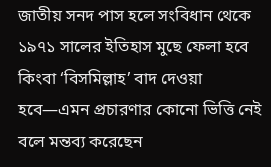জাতীয় সনদ পাস হলে সংবিধান থেকে ১৯৭১ সালের ইতিহাস মুছে ফেলা হবে কিংবা ‘বিসমিল্লাহ’ বাদ দেওয়া হবে—এমন প্রচারণার কোনো ভিত্তি নেই বলে মন্তব্য করেছেন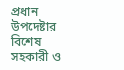প্রধান উপদেষ্টার বিশেষ সহকারী ও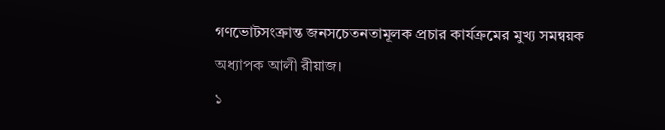গণভোটসংক্রান্ত জনসচেতনতামূলক প্রচার কার্যক্রমের মুখ্য সমন্বয়ক অধ্যাপক আলী রীয়াজ।
১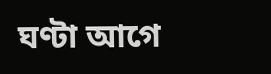ঘণ্টা আগে